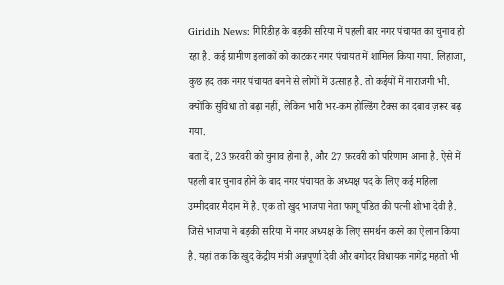Giridih News: गिरिडीह के बड़की सरिया में पहली बार नगर पंचायत का चुनाव हो रहा है. कई ग्रामीण इलाकों को काटकर नगर पंचायत में शामिल किया गया. लिहाजा, कुछ हद तक नगर पंचायत बनने से लोगों में उत्साह है. तो कईयों में नाराजगी भी. क्योंकि सुविधा तो बढ़ा नहीं, लेकिन भारी भर-कम होल्डिंग टैक्स का दबाव ज़रूर बढ़ गया.
बता दें, 23 फ़रवरी को चुनाव होना है, और 27 फ़रवरी को परिणाम आना है. ऐसे में पहली बार चुनाव होने के बाद नगर पंचायत के अध्यक्ष पद के लिए कई महिला उम्मीदवार मैदान में है. एक तो खुद भाजपा नेता फागू पंडित की पत्नी शोभा देवी है. जिसे भाजपा ने बड़की सरिया में नगर अध्यक्ष के लिए समर्थन करने का ऐलान किया है. यहां तक कि खुद केंद्रीय मंत्री अन्नपूर्णा देवी और बगोदर विधायक नागेंद्र महतो भी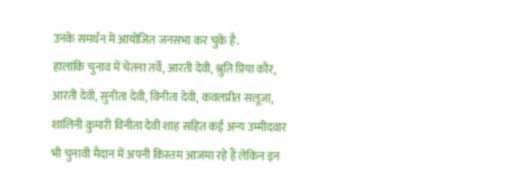उनके समर्थन में आयोजित जनसभा कर चुके है.
हालांकि चुनाव में चेतना तर्वे, आरती देवी, श्रुति प्रिया कौर, आरती देवी, सुनीता देवी, विनीता देवी, कवलप्रीत सलूजा, शालिनी कुमारी विनीता देवी शाह सहित कई अन्य उम्मीदवार भी चुनावी मैदान में अपनी किस्तम आजमा रहे हैं लेकिन इन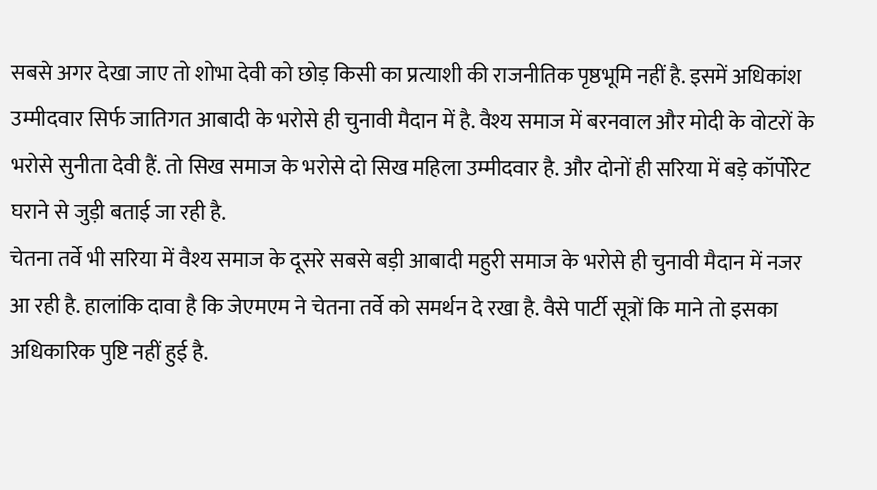सबसे अगर देखा जाए तो शोभा देवी को छोड़ किसी का प्रत्याशी की राजनीतिक पृष्ठभूमि नहीं है. इसमें अधिकांश उम्मीदवार सिर्फ जातिगत आबादी के भरोसे ही चुनावी मैदान में है. वैश्य समाज में बरनवाल और मोदी के वोटरों के भरोसे सुनीता देवी हैं. तो सिख समाज के भरोसे दो सिख महिला उम्मीदवार है. और दोनों ही सरिया में बड़े कॉर्पोरेट घराने से जुड़ी बताई जा रही है.
चेतना तर्वे भी सरिया में वैश्य समाज के दूसरे सबसे बड़ी आबादी महुरी समाज के भरोसे ही चुनावी मैदान में नजर आ रही है. हालांकि दावा है कि जेएमएम ने चेतना तर्वे को समर्थन दे रखा है. वैसे पार्टी सूत्रों कि माने तो इसका अधिकारिक पुष्टि नहीं हुई है.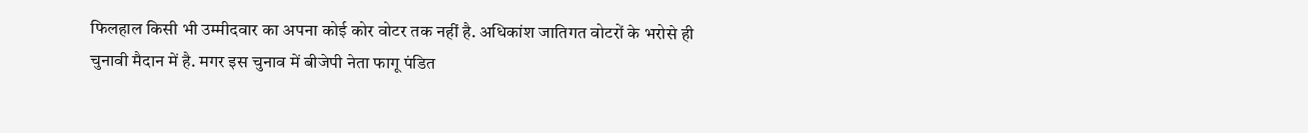फिलहाल किसी भी उम्मीदवार का अपना कोई कोर वोटर तक नहीं है. अधिकांश जातिगत वोटरों के भरोसे ही चुनावी मैदान में है. मगर इस चुनाव में बीजेपी नेता फागू पंडित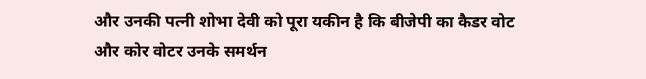और उनकी पत्नी शोभा देवी को पूरा यकीन है कि बीजेपी का कैडर वोट और कोर वोटर उनके समर्थन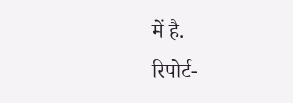में है.
रिपोर्ट-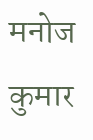मनोज कुमार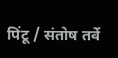पिंटू / संतोष तर्वे